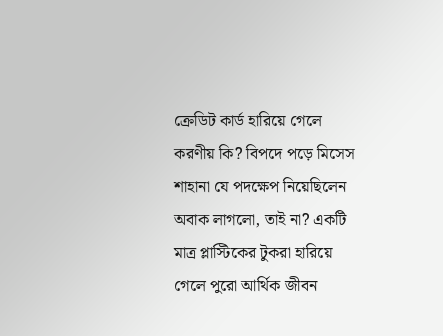ক্রেডিট কার্ড হারিয়ে গেলে করণীয় কি? বিপদে পড়ে মিসেস শাহানা যে পদক্ষেপ নিয়েছিলেন
অবাক লাগলো, তাই না? একটি মাত্র প্লাস্টিকের টুকরা হারিয়ে গেলে পুরো আর্থিক জীবন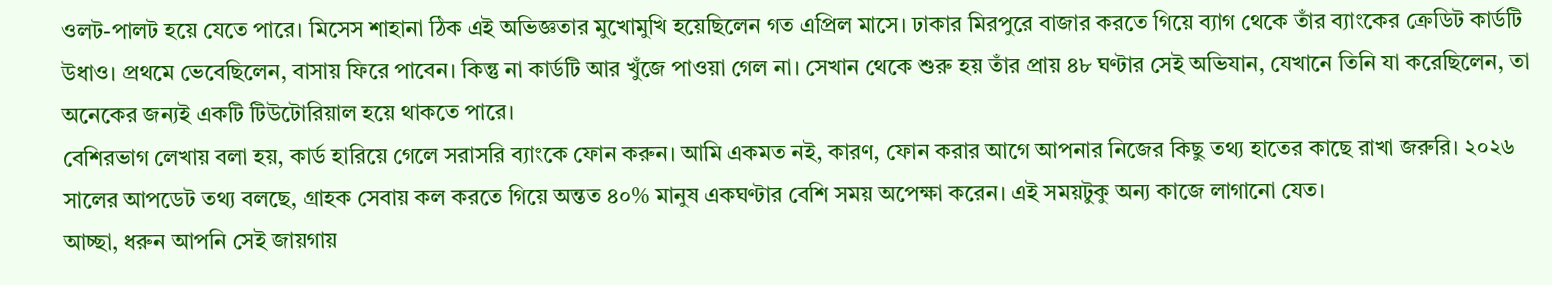ওলট-পালট হয়ে যেতে পারে। মিসেস শাহানা ঠিক এই অভিজ্ঞতার মুখোমুখি হয়েছিলেন গত এপ্রিল মাসে। ঢাকার মিরপুরে বাজার করতে গিয়ে ব্যাগ থেকে তাঁর ব্যাংকের ক্রেডিট কার্ডটি উধাও। প্রথমে ভেবেছিলেন, বাসায় ফিরে পাবেন। কিন্তু না কার্ডটি আর খুঁজে পাওয়া গেল না। সেখান থেকে শুরু হয় তাঁর প্রায় ৪৮ ঘণ্টার সেই অভিযান, যেখানে তিনি যা করেছিলেন, তা অনেকের জন্যই একটি টিউটোরিয়াল হয়ে থাকতে পারে।
বেশিরভাগ লেখায় বলা হয়, কার্ড হারিয়ে গেলে সরাসরি ব্যাংকে ফোন করুন। আমি একমত নই, কারণ, ফোন করার আগে আপনার নিজের কিছু তথ্য হাতের কাছে রাখা জরুরি। ২০২৬ সালের আপডেট তথ্য বলছে, গ্রাহক সেবায় কল করতে গিয়ে অন্তত ৪০% মানুষ একঘণ্টার বেশি সময় অপেক্ষা করেন। এই সময়টুকু অন্য কাজে লাগানো যেত।
আচ্ছা, ধরুন আপনি সেই জায়গায়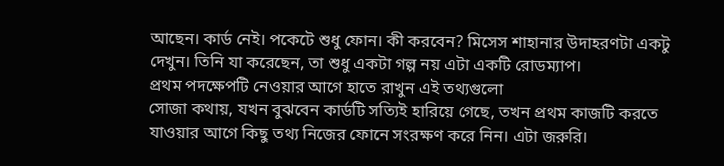আছেন। কার্ড নেই। পকেটে শুধু ফোন। কী করবেন? মিসেস শাহানার উদাহরণটা একটু দেখুন। তিনি যা করেছেন, তা শুধু একটা গল্প নয় এটা একটি রোডম্যাপ।
প্রথম পদক্ষেপটি নেওয়ার আগে হাতে রাখুন এই তথ্যগুলো
সোজা কথায়, যখন বুঝবেন কার্ডটি সত্যিই হারিয়ে গেছে, তখন প্রথম কাজটি করতে যাওয়ার আগে কিছু তথ্য নিজের ফোনে সংরক্ষণ করে নিন। এটা জরুরি।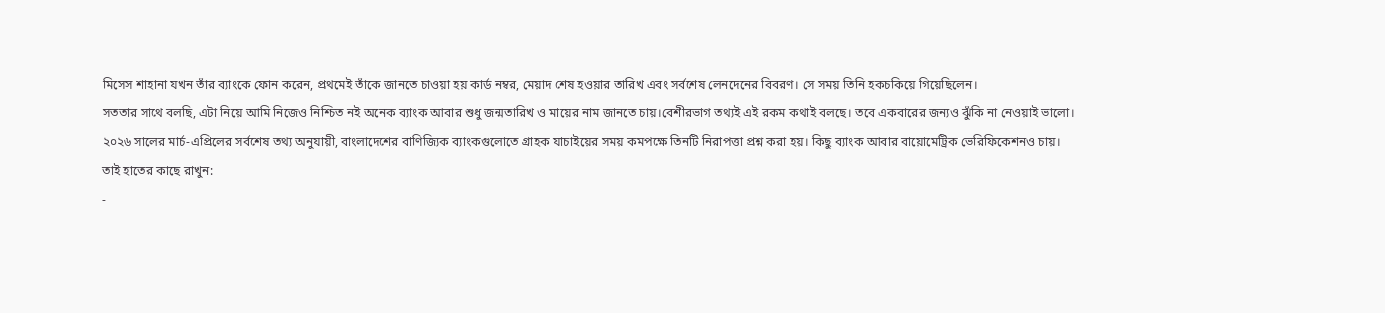মিসেস শাহানা যখন তাঁর ব্যাংকে ফোন করেন, প্রথমেই তাঁকে জানতে চাওয়া হয় কার্ড নম্বর, মেয়াদ শেষ হওয়ার তারিখ এবং সর্বশেষ লেনদেনের বিবরণ। সে সময় তিনি হকচকিয়ে গিয়েছিলেন।
সততার সাথে বলছি, এটা নিয়ে আমি নিজেও নিশ্চিত নই অনেক ব্যাংক আবার শুধু জন্মতারিখ ও মায়ের নাম জানতে চায়।বেশীরভাগ তথ্যই এই রকম কথাই বলছে। তবে একবারের জন্যও ঝুঁকি না নেওয়াই ভালো।
২০২৬ সালের মার্চ-এপ্রিলের সর্বশেষ তথ্য অনুযায়ী, বাংলাদেশের বাণিজ্যিক ব্যাংকগুলোতে গ্রাহক যাচাইয়ের সময় কমপক্ষে তিনটি নিরাপত্তা প্রশ্ন করা হয়। কিছু ব্যাংক আবার বায়োমেট্রিক ভেরিফিকেশনও চায়।
তাই হাতের কাছে রাখুন:
-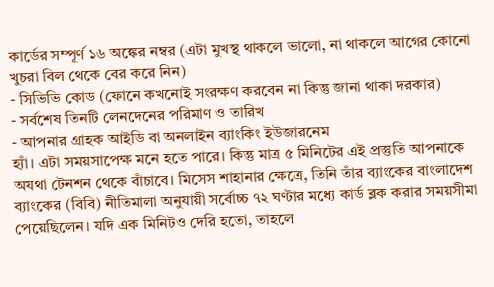কার্ডের সম্পূর্ণ ১৬ অঙ্কের নম্বর (এটা মুখস্থ থাকলে ভালো, না থাকলে আগের কোনো খুচরা বিল থেকে বের করে নিন)
- সিভিভি কোড (ফোনে কখনোই সংরক্ষণ করবেন না কিন্তু জানা থাকা দরকার)
- সর্বশেষ তিনটি লেনদেনের পরিমাণ ও তারিখ
- আপনার গ্রাহক আইডি বা অনলাইন ব্যাংকিং ইউজারনেম
হ্যাঁ। এটা সময়সাপেক্ষ মনে হতে পারে। কিন্তু মাত্র ৫ মিনিটের এই প্রস্তুতি আপনাকে অযথা টেনশন থেকে বাঁচাবে। মিসেস শাহানার ক্ষেত্রে, তিনি তাঁর ব্যাংকের বাংলাদেশ ব্যাংকের (বিবি) নীতিমালা অনুযায়ী সর্বোচ্চ ৭২ ঘণ্টার মধ্যে কার্ড ব্লক করার সময়সীমা পেয়েছিলেন। যদি এক মিনিটও দেরি হতো, তাহলে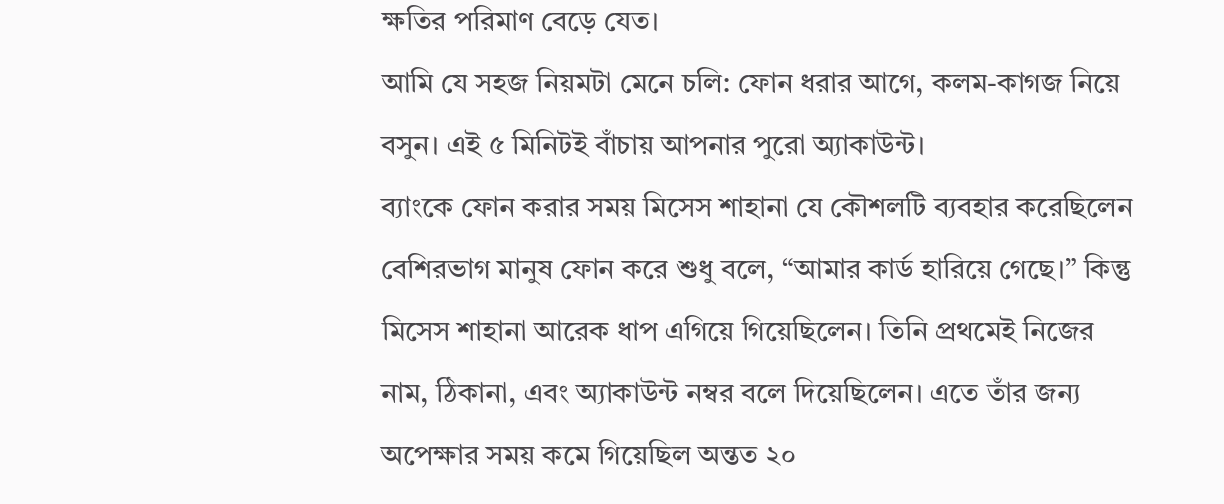ক্ষতির পরিমাণ বেড়ে যেত।
আমি যে সহজ নিয়মটা মেনে চলি: ফোন ধরার আগে, কলম-কাগজ নিয়ে বসুন। এই ৫ মিনিটই বাঁচায় আপনার পুরো অ্যাকাউন্ট।
ব্যাংকে ফোন করার সময় মিসেস শাহানা যে কৌশলটি ব্যবহার করেছিলেন
বেশিরভাগ মানুষ ফোন করে শুধু বলে, “আমার কার্ড হারিয়ে গেছে।” কিন্তু মিসেস শাহানা আরেক ধাপ এগিয়ে গিয়েছিলেন। তিনি প্রথমেই নিজের নাম, ঠিকানা, এবং অ্যাকাউন্ট নম্বর বলে দিয়েছিলেন। এতে তাঁর জন্য অপেক্ষার সময় কমে গিয়েছিল অন্তত ২০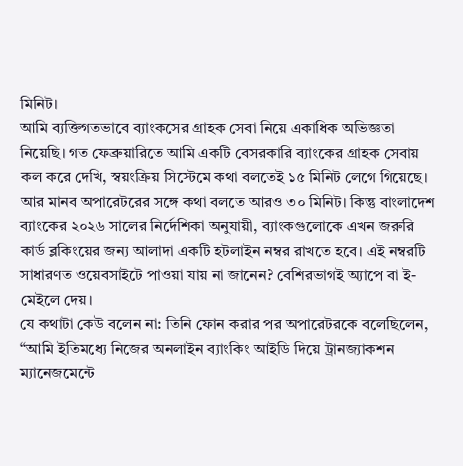মিনিট।
আমি ব্যক্তিগতভাবে ব্যাংকসের গ্রাহক সেবা নিয়ে একাধিক অভিজ্ঞতা নিয়েছি। গত ফেব্রুয়ারিতে আমি একটি বেসরকারি ব্যাংকের গ্রাহক সেবায় কল করে দেখি, স্বয়ংক্রিয় সিস্টেমে কথা বলতেই ১৫ মিনিট লেগে গিয়েছে। আর মানব অপারেটরের সঙ্গে কথা বলতে আরও ৩০ মিনিট। কিন্তু বাংলাদেশ ব্যাংকের ২০২৬ সালের নির্দেশিকা অনুযায়ী, ব্যাংকগুলোকে এখন জরুরি কার্ড ব্লকিংয়ের জন্য আলাদা একটি হটলাইন নম্বর রাখতে হবে। এই নম্বরটি সাধারণত ওয়েবসাইটে পাওয়া যায় না জানেন? বেশিরভাগই অ্যাপে বা ই-মেইলে দেয়।
যে কথাটা কেউ বলেন না: তিনি ফোন করার পর অপারেটরকে বলেছিলেন, “আমি ইতিমধ্যে নিজের অনলাইন ব্যাংকিং আইডি দিয়ে ট্রানজ্যাকশন ম্যানেজমেন্টে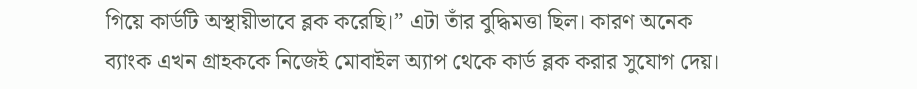গিয়ে কার্ডটি অস্থায়ীভাবে ব্লক করেছি।” এটা তাঁর বুদ্ধিমত্তা ছিল। কারণ অনেক ব্যাংক এখন গ্রাহককে নিজেই মোবাইল অ্যাপ থেকে কার্ড ব্লক করার সুযোগ দেয়।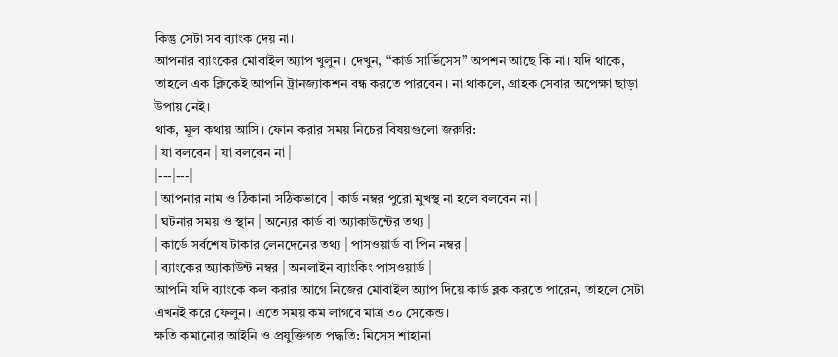কিন্তু সেটা সব ব্যাংক দেয় না।
আপনার ব্যাংকের মোবাইল অ্যাপ খুলুন। দেখুন, “কার্ড সার্ভিসেস” অপশন আছে কি না। যদি থাকে, তাহলে এক ক্লিকেই আপনি ট্রানজ্যাকশন বন্ধ করতে পারবেন। না থাকলে, গ্রাহক সেবার অপেক্ষা ছাড়া উপায় নেই।
থাক, মূল কথায় আসি। ফোন করার সময় নিচের বিষয়গুলো জরুরি:
| যা বলবেন | যা বলবেন না |
|---|---|
| আপনার নাম ও ঠিকানা সঠিকভাবে | কার্ড নম্বর পুরো মুখস্থ না হলে বলবেন না |
| ঘটনার সময় ও স্থান | অন্যের কার্ড বা অ্যাকাউন্টের তথ্য |
| কার্ডে সর্বশেষ টাকার লেনদেনের তথ্য | পাসওয়ার্ড বা পিন নম্বর |
| ব্যাংকের অ্যাকাউন্ট নম্বর | অনলাইন ব্যাংকিং পাসওয়ার্ড |
আপনি যদি ব্যাংকে কল করার আগে নিজের মোবাইল অ্যাপ দিয়ে কার্ড ব্লক করতে পারেন, তাহলে সেটা এখনই করে ফেলুন। এতে সময় কম লাগবে মাত্র ৩০ সেকেন্ড।
ক্ষতি কমানোর আইনি ও প্রযুক্তিগত পদ্ধতি: মিসেস শাহানা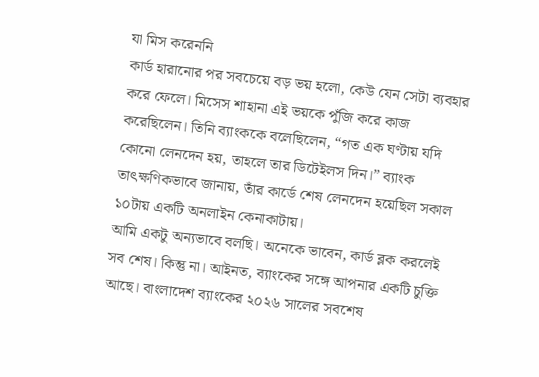যা মিস করেননি
কার্ড হারানোর পর সবচেয়ে বড় ভয় হলো, কেউ যেন সেটা ব্যবহার করে ফেলে। মিসেস শাহানা এই ভয়কে পুঁজি করে কাজ করেছিলেন। তিনি ব্যাংককে বলেছিলেন, “গত এক ঘণ্টায় যদি কোনো লেনদেন হয়, তাহলে তার ডিটেইলস দিন।” ব্যাংক তাৎক্ষণিকভাবে জানায়, তাঁর কার্ডে শেষ লেনদেন হয়েছিল সকাল ১০টায় একটি অনলাইন কেনাকাটায়।
আমি একটু অন্যভাবে বলছি। অনেকে ভাবেন, কার্ড ব্লক করলেই সব শেষ। কিন্তু না। আইনত, ব্যাংকের সঙ্গে আপনার একটি চুক্তি আছে। বাংলাদেশ ব্যাংকের ২০২৬ সালের সবশেষ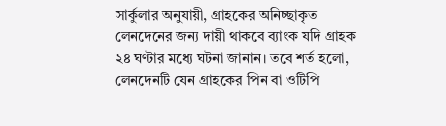সার্কুলার অনুযায়ী, গ্রাহকের অনিচ্ছাকৃত লেনদেনের জন্য দায়ী থাকবে ব্যাংক যদি গ্রাহক ২৪ ঘণ্টার মধ্যে ঘটনা জানান। তবে শর্ত হলো, লেনদেনটি যেন গ্রাহকের পিন বা ওটিপি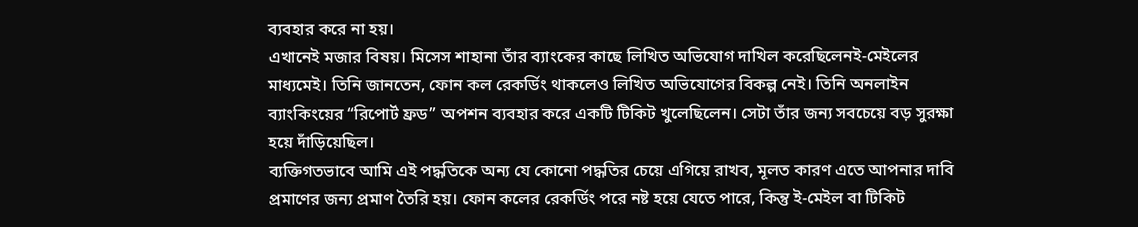ব্যবহার করে না হয়।
এখানেই মজার বিষয়। মিসেস শাহানা তাঁর ব্যাংকের কাছে লিখিত অভিযোগ দাখিল করেছিলেনই-মেইলের মাধ্যমেই। তিনি জানতেন, ফোন কল রেকর্ডিং থাকলেও লিখিত অভিযোগের বিকল্প নেই। তিনি অনলাইন ব্যাংকিংয়ের “রিপোর্ট ফ্রড” অপশন ব্যবহার করে একটি টিকিট খুলেছিলেন। সেটা তাঁর জন্য সবচেয়ে বড় সুরক্ষা হয়ে দাঁড়িয়েছিল।
ব্যক্তিগতভাবে আমি এই পদ্ধতিকে অন্য যে কোনো পদ্ধতির চেয়ে এগিয়ে রাখব, মূলত কারণ এতে আপনার দাবি প্রমাণের জন্য প্রমাণ তৈরি হয়। ফোন কলের রেকর্ডিং পরে নষ্ট হয়ে যেতে পারে, কিন্তু ই-মেইল বা টিকিট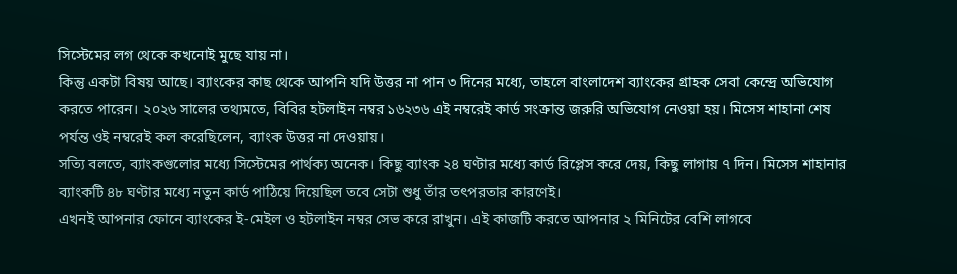সিস্টেমের লগ থেকে কখনোই মুছে যায় না।
কিন্তু একটা বিষয় আছে। ব্যাংকের কাছ থেকে আপনি যদি উত্তর না পান ৩ দিনের মধ্যে, তাহলে বাংলাদেশ ব্যাংকের গ্রাহক সেবা কেন্দ্রে অভিযোগ করতে পারেন। ২০২৬ সালের তথ্যমতে, বিবির হটলাইন নম্বর ১৬২৩৬ এই নম্বরেই কার্ড সংক্রান্ত জরুরি অভিযোগ নেওয়া হয়। মিসেস শাহানা শেষ পর্যন্ত ওই নম্বরেই কল করেছিলেন, ব্যাংক উত্তর না দেওয়ায়।
সত্যি বলতে, ব্যাংকগুলোর মধ্যে সিস্টেমের পার্থক্য অনেক। কিছু ব্যাংক ২৪ ঘণ্টার মধ্যে কার্ড রিপ্লেস করে দেয়, কিছু লাগায় ৭ দিন। মিসেস শাহানার ব্যাংকটি ৪৮ ঘণ্টার মধ্যে নতুন কার্ড পাঠিয়ে দিয়েছিল তবে সেটা শুধু তাঁর তৎপরতার কারণেই।
এখনই আপনার ফোনে ব্যাংকের ই-মেইল ও হটলাইন নম্বর সেভ করে রাখুন। এই কাজটি করতে আপনার ২ মিনিটের বেশি লাগবে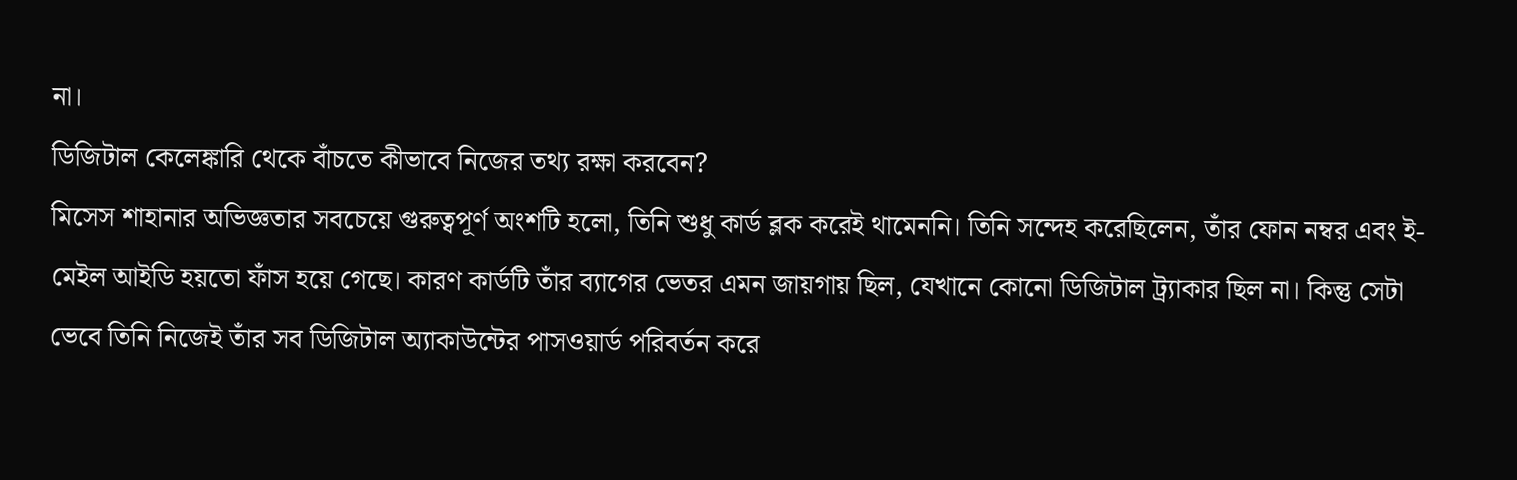না।
ডিজিটাল কেলেঙ্কারি থেকে বাঁচতে কীভাবে নিজের তথ্য রক্ষা করবেন?
মিসেস শাহানার অভিজ্ঞতার সবচেয়ে গুরুত্বপূর্ণ অংশটি হলো, তিনি শুধু কার্ড ব্লক করেই থামেননি। তিনি সন্দেহ করেছিলেন, তাঁর ফোন নম্বর এবং ই-মেইল আইডি হয়তো ফাঁস হয়ে গেছে। কারণ কার্ডটি তাঁর ব্যাগের ভেতর এমন জায়গায় ছিল, যেখানে কোনো ডিজিটাল ট্র্যাকার ছিল না। কিন্তু সেটা ভেবে তিনি নিজেই তাঁর সব ডিজিটাল অ্যাকাউন্টের পাসওয়ার্ড পরিবর্তন করে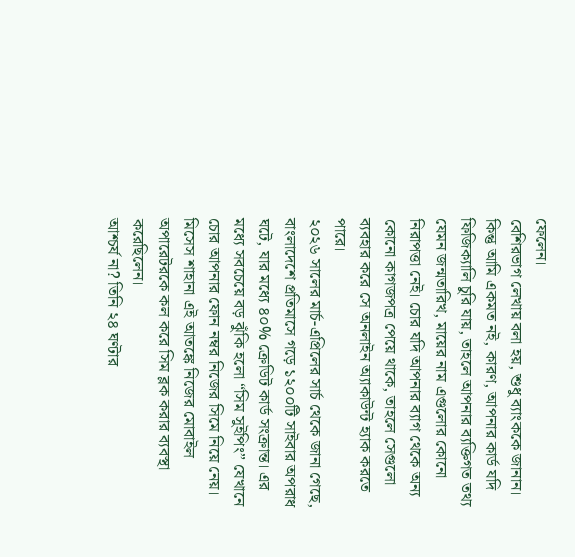ফেলেন।
বেশিরভাগ লেখায় বলা হয়, শুধু ব্যাংককে জানান। কিন্তু আমি একমত নই, কারণ, আপনার কার্ড যদি ফিজিক্যালি চুরি যায়, তাহলে আপনার ব্যক্তিগত তথ্য যেমন জন্মতারিখ, মায়ের নাম এগুলোর কোনো নিরাপত্তা নেই। চোর যদি আপনার ব্যাগ থেকে অন্য কোনো কাগজপত্র পেয়ে থাকে, তাহলে সেগুলো ব্যবহার করে সে অনলাইন অ্যাকাউন্ট হ্যাক করতে পারে।
২০২৬ সালের মার্চ-এপ্রিলের সার্চ থেকে জানা গেছে, বাংলাদেশে প্রতিমাসে গড়ে ১২০০টি সাইবার অপরাধ ঘটে, যার মধ্যে ৪০% ক্রেডিট কার্ড সংক্রান্ত। এর মধ্যে সবচেয়ে বড় ঝুঁকি হলো “সিম সুইপিং” যেখানে চোর আপনার ফোন নম্বর নিজের সিমে নিয়ে নেয়। মিসেস শাহানা এই আতঙ্কে নিজের মোবাইল অপারেটরকে কল করে সিম ব্লক করার ব্যবস্থা করেছিলেন।
আশ্চর্য না? তিনি ২৪ ঘণ্টার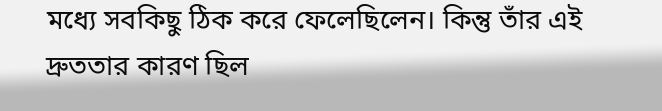মধ্যে সবকিছু ঠিক করে ফেলেছিলেন। কিন্তু তাঁর এই দ্রুততার কারণ ছিল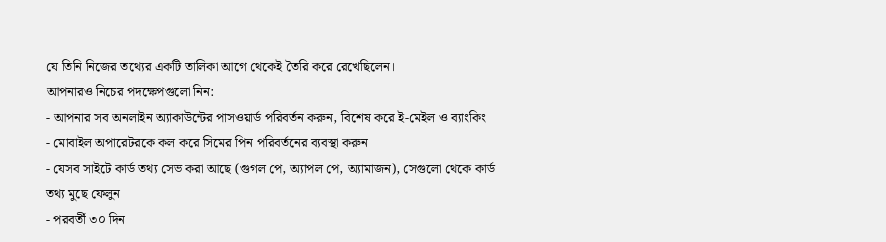যে তিনি নিজের তথ্যের একটি তালিকা আগে থেকেই তৈরি করে রেখেছিলেন।
আপনারও নিচের পদক্ষেপগুলো নিন:
- আপনার সব অনলাইন অ্যাকাউন্টের পাসওয়ার্ড পরিবর্তন করুন, বিশেষ করে ই-মেইল ও ব্যাংকিং
- মোবাইল অপারেটরকে কল করে সিমের পিন পরিবর্তনের ব্যবস্থা করুন
- যেসব সাইটে কার্ড তথ্য সেভ করা আছে (গুগল পে, অ্যাপল পে, অ্যামাজন), সেগুলো থেকে কার্ড তথ্য মুছে ফেলুন
- পরবর্তী ৩০ দিন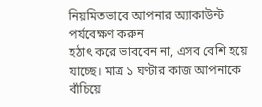নিয়মিতভাবে আপনার অ্যাকাউন্ট পর্যবেক্ষণ করুন
হঠাৎ করে ভাববেন না, এসব বেশি হয়ে যাচ্ছে। মাত্র ১ ঘণ্টার কাজ আপনাকে বাঁচিয়ে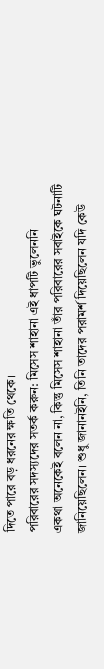দিতে পারে বড় ধরনের ক্ষতি থেকে।
পরিবারের সদস্যদের সতর্ক করুন: মিসেস শাহানা এই ধাপটি ভুলেননি
একথা অনেকেই বলেন না, কিন্তু মিসেস শাহানা তাঁর পরিবারের সবাইকে ঘটনাটি জানিয়েছিলেন। শুধু জানানইনি, তিনি তাদের পরামর্শ দিয়েছিলেন যদি কেউ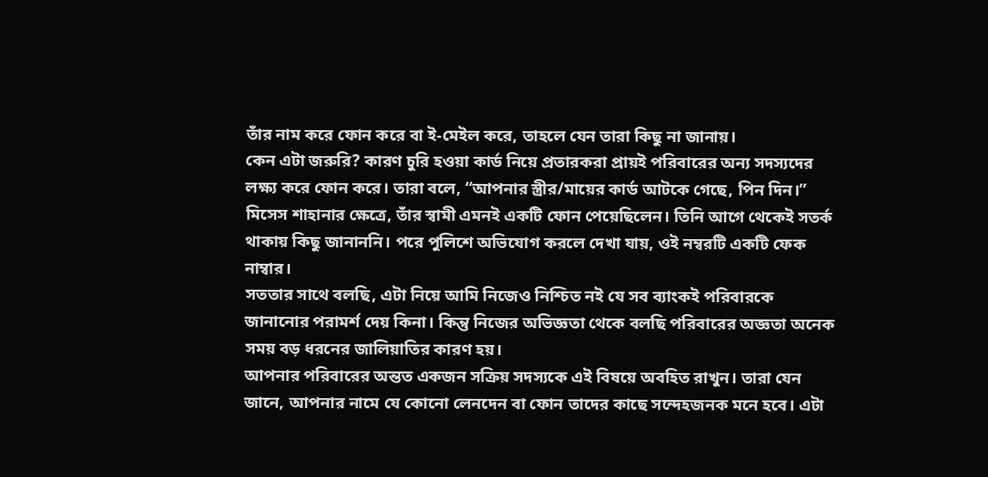তাঁর নাম করে ফোন করে বা ই-মেইল করে, তাহলে যেন তারা কিছু না জানায়।
কেন এটা জরুরি? কারণ চুরি হওয়া কার্ড নিয়ে প্রতারকরা প্রায়ই পরিবারের অন্য সদস্যদের লক্ষ্য করে ফোন করে। তারা বলে, “আপনার স্ত্রীর/মায়ের কার্ড আটকে গেছে, পিন দিন।” মিসেস শাহানার ক্ষেত্রে, তাঁর স্বামী এমনই একটি ফোন পেয়েছিলেন। তিনি আগে থেকেই সতর্ক থাকায় কিছু জানাননি। পরে পুলিশে অভিযোগ করলে দেখা যায়, ওই নম্বরটি একটি ফেক নাম্বার।
সততার সাথে বলছি, এটা নিয়ে আমি নিজেও নিশ্চিত নই যে সব ব্যাংকই পরিবারকে জানানোর পরামর্শ দেয় কিনা। কিন্তু নিজের অভিজ্ঞতা থেকে বলছি পরিবারের অজ্ঞতা অনেক সময় বড় ধরনের জালিয়াতির কারণ হয়।
আপনার পরিবারের অন্তত একজন সক্রিয় সদস্যকে এই বিষয়ে অবহিত রাখুন। তারা যেন জানে, আপনার নামে যে কোনো লেনদেন বা ফোন তাদের কাছে সন্দেহজনক মনে হবে। এটা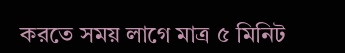করতে সময় লাগে মাত্র ৫ মিনিট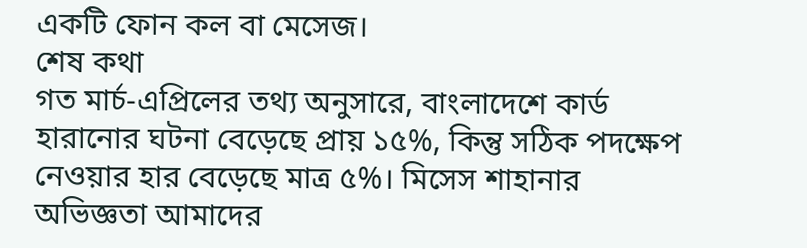একটি ফোন কল বা মেসেজ।
শেষ কথা
গত মার্চ-এপ্রিলের তথ্য অনুসারে, বাংলাদেশে কার্ড হারানোর ঘটনা বেড়েছে প্রায় ১৫%, কিন্তু সঠিক পদক্ষেপ নেওয়ার হার বেড়েছে মাত্র ৫%। মিসেস শাহানার অভিজ্ঞতা আমাদের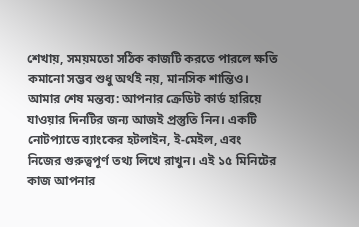শেখায়, সময়মতো সঠিক কাজটি করতে পারলে ক্ষতি কমানো সম্ভব শুধু অর্থই নয়, মানসিক শান্তিও।
আমার শেষ মন্তব্য: আপনার ক্রেডিট কার্ড হারিয়ে যাওয়ার দিনটির জন্য আজই প্রস্তুতি নিন। একটি নোটপ্যাডে ব্যাংকের হটলাইন, ই-মেইল, এবং নিজের গুরুত্বপূর্ণ তথ্য লিখে রাখুন। এই ১৫ মিনিটের কাজ আপনার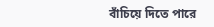বাঁচিয়ে দিতে পারে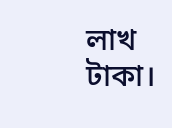লাখ টাকা।